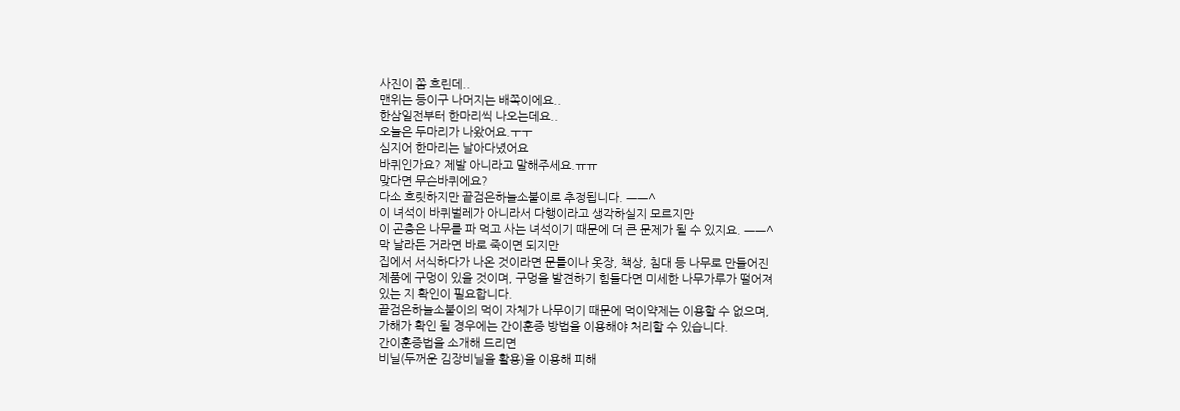사진이 쫌 흐린데..
맨위는 등이구 나머지는 배쪽이에요..
한삼일전부터 한마리씩 나오는데요..
오늘은 두마리가 나왔어요.ㅜㅜ
심지어 한마리는 날아다녔어요
바퀴인가요? 제발 아니라고 말해주세요.ㅠㅠ
맞다면 무슨바퀴에요?
다소 흐릿하지만 끝검은하늘소붙이로 추정됩니다. ㅡㅡ^
이 녀석이 바퀴벌레가 아니라서 다행이라고 생각하실지 모르지만
이 곤충은 나무를 파 먹고 사는 녀석이기 때문에 더 큰 문제가 될 수 있지요. ㅡㅡ^
막 날라든 거라면 바로 죽이면 되지만
집에서 서식하다가 나온 것이라면 문틀이나 옷장, 책상, 침대 등 나무로 만들어진
제품에 구멍이 있을 것이며, 구멍을 발견하기 힘들다면 미세한 나무가루가 떨어져
있는 지 확인이 필요합니다.
끝검은하늘소붙이의 먹이 자체가 나무이기 때문에 먹이약제는 이용할 수 없으며,
가해가 확인 될 경우에는 간이훈증 방법을 이용해야 처리할 수 있습니다.
간이훈증법을 소개해 드리면
비닐(두꺼운 김장비닐을 활용)을 이용해 피해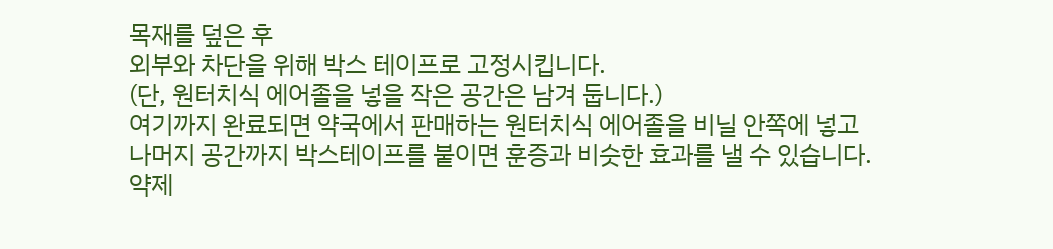목재를 덮은 후
외부와 차단을 위해 박스 테이프로 고정시킵니다.
(단, 원터치식 에어졸을 넣을 작은 공간은 남겨 둡니다.)
여기까지 완료되면 약국에서 판매하는 원터치식 에어졸을 비닐 안쪽에 넣고
나머지 공간까지 박스테이프를 붙이면 훈증과 비슷한 효과를 낼 수 있습니다.
약제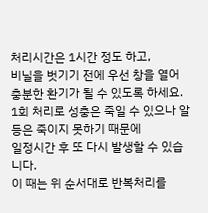처리시간은 1시간 정도 하고,
비닐을 벗기기 전에 우선 창을 열어 충분한 환기가 될 수 있도록 하세요.
1회 처리로 성충은 죽일 수 있으나 알 등은 죽이지 못하기 때문에
일정시간 후 또 다시 발생할 수 있습니다.
이 때는 위 순서대로 반복처리를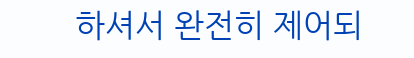하셔서 완전히 제어되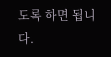도록 하면 됩니다.